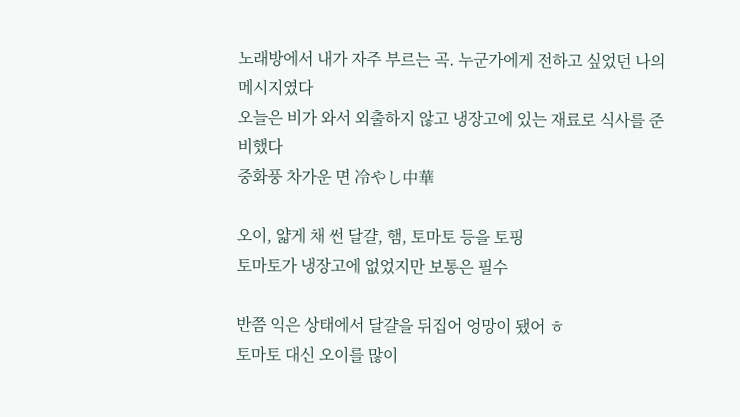노래방에서 내가 자주 부르는 곡. 누군가에게 전하고 싶었던 나의 메시지였다
오늘은 비가 와서 외출하지 않고 냉장고에 있는 재료로 식사를 준비했다
중화풍 차가운 면 冷やし中華

오이, 얇게 채 썬 달걀, 햄, 토마토 등을 토핑
토마토가 냉장고에 없었지만 보통은 필수

반쯤 익은 상태에서 달걀을 뒤집어 엉망이 됐어 ㅎ
토마토 대신 오이를 많이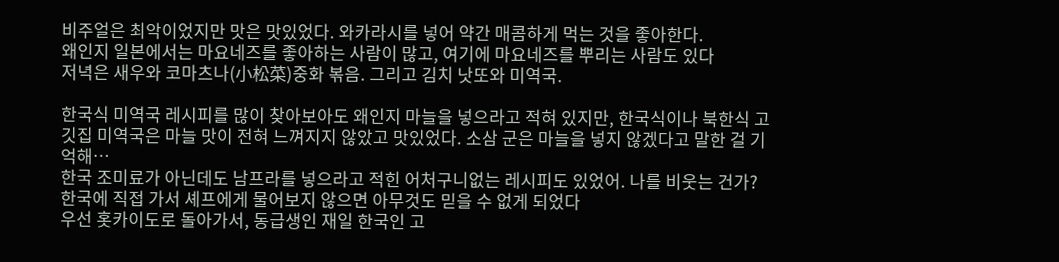비주얼은 최악이었지만 맛은 맛있었다. 와카라시를 넣어 약간 매콤하게 먹는 것을 좋아한다.
왜인지 일본에서는 마요네즈를 좋아하는 사람이 많고, 여기에 마요네즈를 뿌리는 사람도 있다
저녁은 새우와 코마츠나(小松菜)중화 볶음. 그리고 김치 낫또와 미역국.

한국식 미역국 레시피를 많이 찾아보아도 왜인지 마늘을 넣으라고 적혀 있지만, 한국식이나 북한식 고깃집 미역국은 마늘 맛이 전혀 느껴지지 않았고 맛있었다. 소삼 군은 마늘을 넣지 않겠다고 말한 걸 기억해…
한국 조미료가 아닌데도 남프라를 넣으라고 적힌 어처구니없는 레시피도 있었어. 나를 비웃는 건가? 한국에 직접 가서 셰프에게 물어보지 않으면 아무것도 믿을 수 없게 되었다
우선 홋카이도로 돌아가서, 동급생인 재일 한국인 고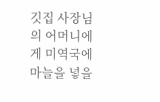깃집 사장님의 어머니에게 미역국에 마늘을 넣을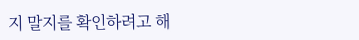지 말지를 확인하려고 해